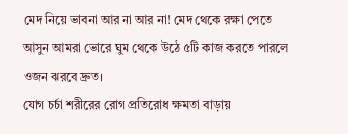মেদ নিয়ে ভাবনা আর না আর না! মেদ থেকে রক্ষা পেতে আসুন আমরা ভোরে ঘুম থেকে উঠে ৫টি কাজ করতে পারলে ওজন ঝরবে দ্রুত।
যোগ চর্চা শরীরের রোগ প্রতিরোধ ক্ষমতা বাড়ায়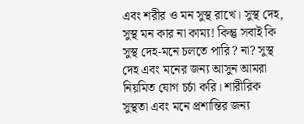এবং শরীর ও মন সুস্থ রাখে। সুস্থ দেহ, সুস্থ মন কার না কাম্য! কিন্তু সবাই কি সুস্থ দেহ-মনে চলতে পারি? না? সুস্থ দেহ এবং মনের জন্য আসুন আমরা নিয়মিত যোগ চর্চা করি। শারীরিক সুস্থতা এবং মনে প্রশান্তির জন্য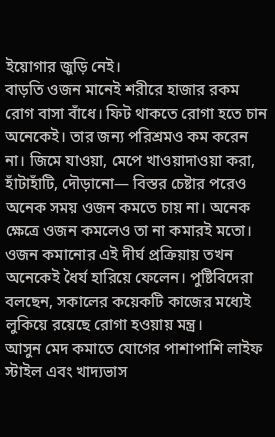ইয়োগার জুড়ি নেই।
বাড়তি ওজন মানেই শরীরে হাজার রকম রোগ বাসা বাঁধে। ফিট থাকতে রোগা হতে চান অনেকেই। তার জন্য পরিশ্রমও কম করেন না। জিমে যাওয়া, মেপে খাওয়াদাওয়া করা, হাঁটাহাঁটি, দৌড়ানো— বিস্তর চেষ্টার পরেও অনেক সময় ওজন কমতে চায় না। অনেক ক্ষেত্রে ওজন কমলেও তা না কমারই মতো। ওজন কমানোর এই দীর্ঘ প্রক্রিয়ায় তখন অনেকেই ধৈর্য হারিয়ে ফেলেন। পুষ্টিবিদেরা বলছেন, সকালের কয়েকটি কাজের মধ্যেই লুকিয়ে রয়েছে রোগা হওয়ায় মন্ত্র।
আসুন মেদ কমাতে যোগের পাশাপাশি লাইফ স্টাইল এবং খাদ্যভাস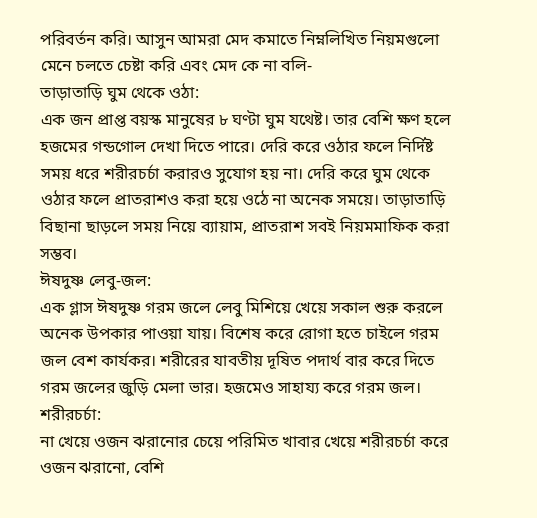পরিবর্তন করি। আসুন আমরা মেদ কমাতে নিম্নলিখিত নিয়মগুলো মেনে চলতে চেষ্টা করি এবং মেদ কে না বলি-
তাড়াতাড়ি ঘুম থেকে ওঠা:
এক জন প্রাপ্ত বয়স্ক মানুষের ৮ ঘণ্টা ঘুম যথেষ্ট। তার বেশি ক্ষণ হলে হজমের গন্ডগোল দেখা দিতে পারে। দেরি করে ওঠার ফলে নির্দিষ্ট সময় ধরে শরীরচর্চা করারও সুযোগ হয় না। দেরি করে ঘুম থেকে ওঠার ফলে প্রাতরাশও করা হয়ে ওঠে না অনেক সময়ে। তাড়াতাড়ি বিছানা ছাড়লে সময় নিয়ে ব্যায়াম, প্রাতরাশ সবই নিয়মমাফিক করা সম্ভব।
ঈষদুষ্ণ লেবু-জল:
এক গ্লাস ঈষদুষ্ণ গরম জলে লেবু মিশিয়ে খেয়ে সকাল শুরু করলে অনেক উপকার পাওয়া যায়। বিশেষ করে রোগা হতে চাইলে গরম জল বেশ কার্যকর। শরীরের যাবতীয় দূষিত পদার্থ বার করে দিতে গরম জলের জুড়ি মেলা ভার। হজমেও সাহায্য করে গরম জল।
শরীরচর্চা:
না খেয়ে ওজন ঝরানোর চেয়ে পরিমিত খাবার খেয়ে শরীরচর্চা করে ওজন ঝরানো, বেশি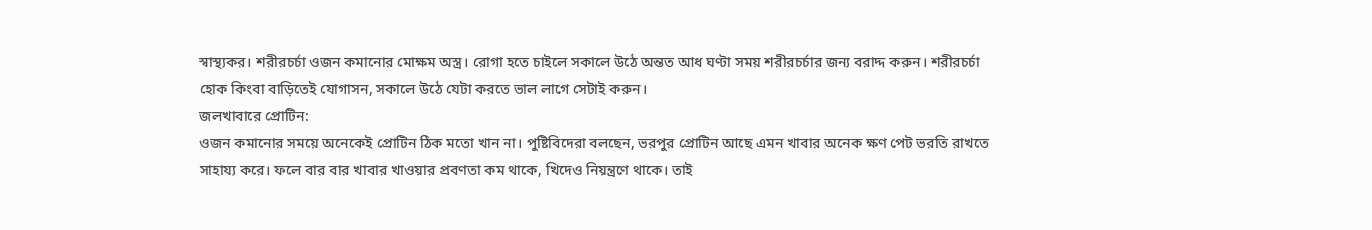স্বাস্থ্যকর। শরীরচর্চা ওজন কমানোর মোক্ষম অস্ত্র। রোগা হতে চাইলে সকালে উঠে অন্তত আধ ঘণ্টা সময় শরীরচর্চার জন্য বরাদ্দ করুন। শরীরচর্চা হোক কিংবা বাড়িতেই যোগাসন, সকালে উঠে যেটা করতে ভাল লাগে সেটাই করুন।
জলখাবারে প্রোটিন:
ওজন কমানোর সময়ে অনেকেই প্রোটিন ঠিক মতো খান না। পুষ্টিবিদেরা বলছেন, ভরপুর প্রোটিন আছে এমন খাবার অনেক ক্ষণ পেট ভরতি রাখতে সাহায্য করে। ফলে বার বার খাবার খাওয়ার প্রবণতা কম থাকে, খিদেও নিয়ন্ত্রণে থাকে। তাই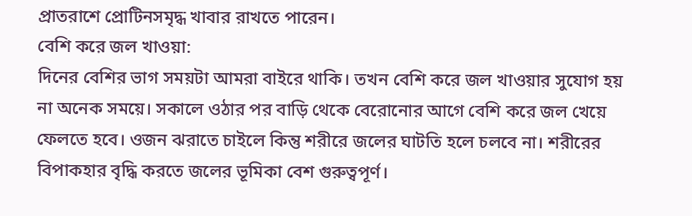প্রাতরাশে প্রোটিনসমৃদ্ধ খাবার রাখতে পারেন।
বেশি করে জল খাওয়া:
দিনের বেশির ভাগ সময়টা আমরা বাইরে থাকি। তখন বেশি করে জল খাওয়ার সুযোগ হয় না অনেক সময়ে। সকালে ওঠার পর বাড়ি থেকে বেরোনোর আগে বেশি করে জল খেয়ে ফেলতে হবে। ওজন ঝরাতে চাইলে কিন্তু শরীরে জলের ঘাটতি হলে চলবে না। শরীরের বিপাকহার বৃদ্ধি করতে জলের ভূমিকা বেশ গুরুত্বপূর্ণ।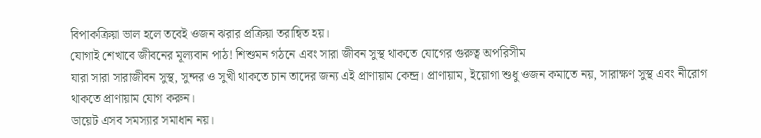বিপাকক্রিয়া ভাল হলে তবেই ওজন ঝরার প্রক্রিয়া তরান্বিত হয়।
যোগাই শেখাবে জীবনের মূল্যবান পাঠ! শিশুমন গঠনে এবং সারা জীবন সুস্থ থাকতে যোগের গুরুত্ব অপরিসীম
যারা সারা সারাজীবন সুস্থ, সুন্দর ও সুখী থাকতে চান তাদের জন্য এই প্রাণায়াম কেন্দ্র। প্রাণায়াম, ইয়োগা শুধু ওজন কমাতে নয়, সারাক্ষণ সুস্থ এবং নীরোগ থাকতে প্রাণায়াম যোগ করুন।
ডায়েট এসব সমস্যার সমাধান নয়।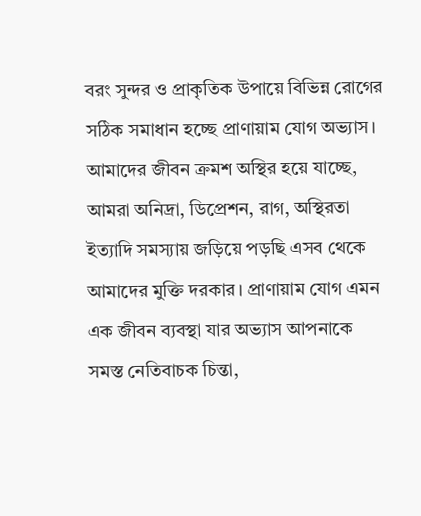বরং সুন্দর ও প্রাকৃতিক উপায়ে বিভিন্ন রোগের সঠিক সমাধান হচ্ছে প্রাণায়াম যোগ অভ্যাস। আমাদের জীবন ক্রমশ অস্থির হয়ে যাচ্ছে, আমরা অনিদ্রা, ডিপ্রেশন, রাগ, অস্থিরতা ইত্যাদি সমস্যায় জড়িয়ে পড়ছি এসব থেকে আমাদের মুক্তি দরকার। প্রাণায়াম যোগ এমন এক জীবন ব্যবস্থা যার অভ্যাস আপনাকে সমস্ত নেতিবাচক চিন্তা,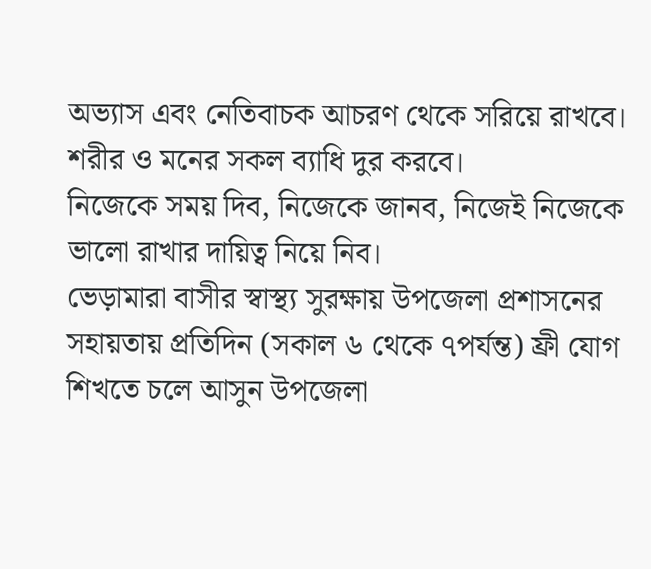অভ্যাস এবং নেতিবাচক আচরণ থেকে সরিয়ে রাখবে। শরীর ও মনের সকল ব্যাধি দুর করবে।
নিজেকে সময় দিব, নিজেকে জানব, নিজেই নিজেকে ভালো রাখার দায়িত্ব নিয়ে নিব।
ভেড়ামারা বাসীর স্বাস্থ্য সুরক্ষায় উপজেলা প্রশাসনের সহায়তায় প্রতিদিন (সকাল ৬ থেকে ৭পর্যন্ত) ফ্রী যোগ শিখতে চলে আসুন উপজেলা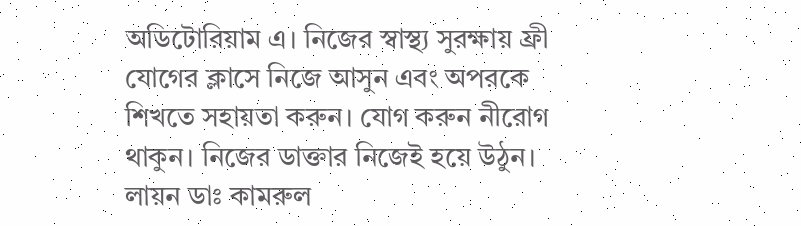অডিটোরিয়াম এ। নিজের স্বাস্থ্য সুরক্ষায় ফ্রী যোগের ক্লাসে নিজে আসুন এবং অপরকে শিখতে সহায়তা করুন। যোগ করুন নীরোগ থাকুন। নিজের ডাক্তার নিজেই হয়ে উঠুন।
লায়ন ডাঃ কামরুল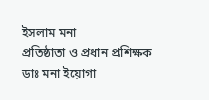ইসলাম মনা
প্রতিষ্ঠাতা ও প্রধান প্রশিক্ষক
ডাঃ মনা ইয়োগা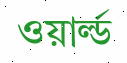ওয়ার্ল্ড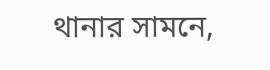থানার সামনে,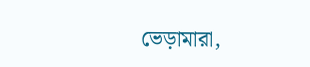ভেড়ামারা,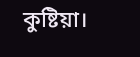কুষ্টিয়া।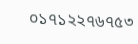০১৭১২২৭৬৭৫৩